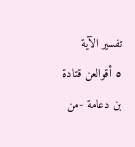تفسير الآية
٥ أقوالعن قتادة بن دعامة -من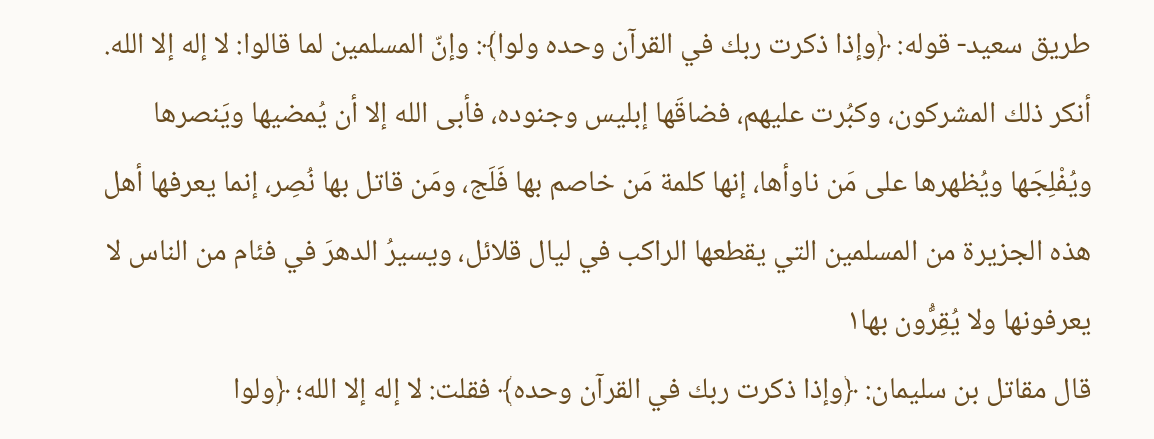طريق سعيد- قوله: ﴿وإذا ذكرت ربك في القرآن وحده ولوا﴾: وإنّ المسلمين لما قالوا: لا إله إلا الله. أنكر ذلك المشركون، وكبُرت عليهم، فضاقَها إبليس وجنوده، فأبى الله إلا أن يُمضيها ويَنصرها ويُفْلِجَها ويُظهرها على مَن ناوأها، إنها كلمة مَن خاصم بها فَلَج، ومَن قاتل بها نُصِر، إنما يعرفها أهل هذه الجزيرة من المسلمين التي يقطعها الراكب في ليال قلائل، ويسيرُ الدهرَ في فئام من الناس لا يعرفونها ولا يُقِرُّون بها١
قال مقاتل بن سليمان: ﴿وإذا ذكرت ربك في القرآن وحده﴾ فقلت: لا إله إلا الله؛ ﴿ولوا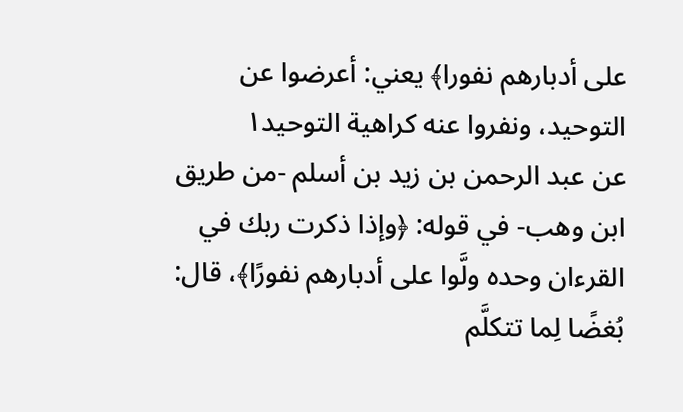على أدبارهم نفورا﴾ يعني: أعرضوا عن التوحيد، ونفروا عنه كراهية التوحيد١
عن عبد الرحمن بن زيد بن أسلم -من طريق ابن وهب- في قوله: ﴿وإذا ذكرت ربك في القرءان وحده ولَّوا على أدبارهم نفورًا﴾، قال: بُغضًا لِما تتكلَّم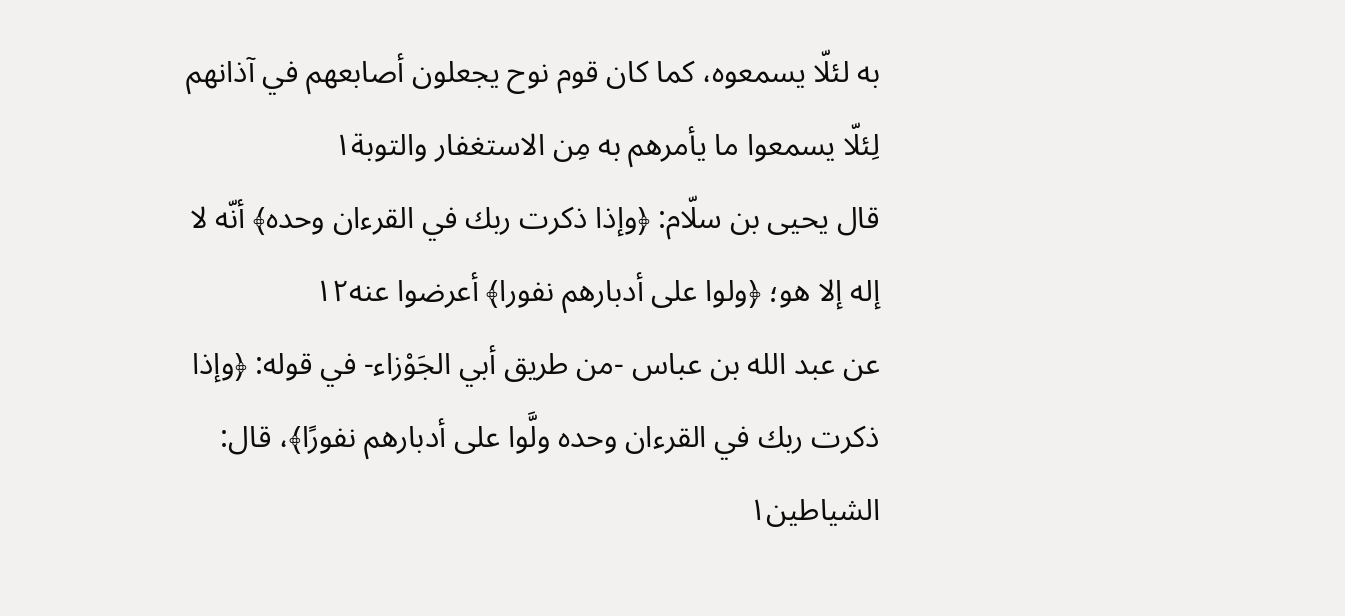به لئلّا يسمعوه، كما كان قوم نوح يجعلون أصابعهم في آذانهم لِئلّا يسمعوا ما يأمرهم به مِن الاستغفار والتوبة١
قال يحيى بن سلّام: ﴿وإذا ذكرت ربك في القرءان وحده﴾ أنّه لا إله إلا هو؛ ﴿ولوا على أدبارهم نفورا﴾ أعرضوا عنه١٢
عن عبد الله بن عباس -من طريق أبي الجَوْزاء- في قوله: ﴿وإذا ذكرت ربك في القرءان وحده ولَّوا على أدبارهم نفورًا﴾، قال: الشياطين١